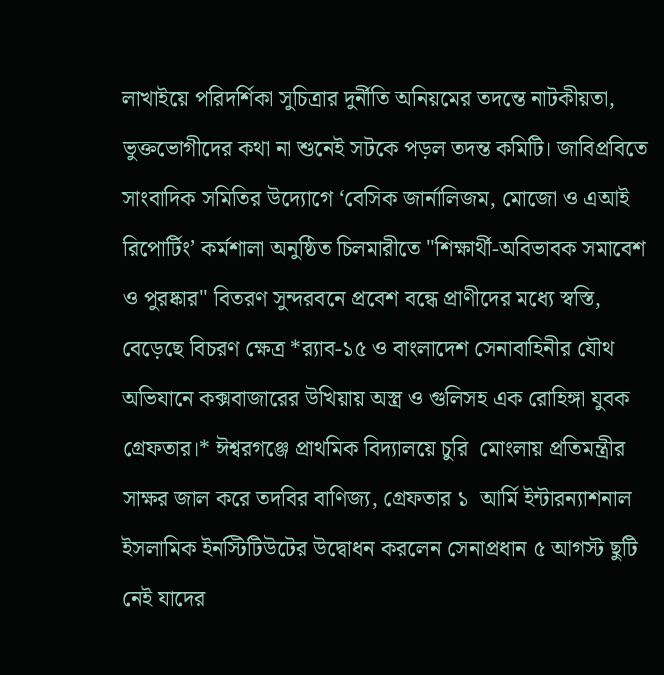লাখাইয়ে পরিদর্শিকা সুচিত্রার দুর্নীতি অনিয়মের তদন্তে নাটকীয়তা, ভুক্তভোগীদের কথা না শুনেই সটকে পড়ল তদন্ত কমিটি। জাবিপ্রবিতে সাংবাদিক সমিতির উদ্যোগে ‘বেসিক জার্নালিজম, মোজো ও এআই রিপোর্টিং’ কর্মশালা অনুষ্ঠিত চিলমারীতে "শিক্ষার্থী-অবিভাবক সমাবেশ ও পুরষ্কার" বিতরণ সুন্দরবনে প্রবেশ বন্ধে প্রাণীদের মধ্যে স্বস্তি, বেড়েছে বিচরণ ক্ষেত্র *র‌্যাব-১৫ ও বাংলাদেশ সেনাবাহিনীর যৌথ অভিযানে কক্সবাজারের উখিয়ায় অস্ত্র ও গুলিসহ এক রোহিঙ্গা যুবক গ্রেফতার।* ঈশ্বরগঞ্জে প্রাথমিক বিদ্যালয়ে চুরি  মোংলায় প্রতিমন্ত্রীর সাক্ষর জাল করে তদবির বাণিজ্য, গ্রেফতার ১  আর্মি ইন্টারন্যাশনাল ইসলামিক ইনস্টিটিউটের উদ্বোধন করলেন সেনাপ্রধান ৫ আগস্ট ছুটি নেই যাদের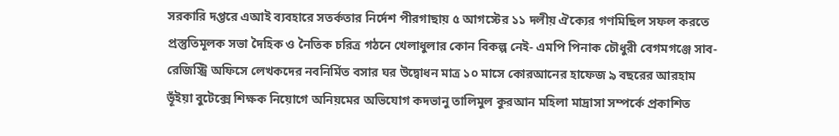সরকারি দপ্তরে এআই ব্যবহারে সতর্কতার নির্দেশ পীরগাছায় ৫ আগস্টের ১১ দলীয় ঐক্যের গণমিছিল সফল করতে প্রস্তুতিমূলক সভা দৈহিক ও নৈতিক চরিত্র গঠনে খেলাধুলার কোন বিকল্প নেই- এমপি পিনাক চৌধুরী বেগমগঞ্জে সাব-রেজিস্ট্রি অফিসে লেখকদের নবনির্মিত বসার ঘর উদ্বোধন মাত্র ১০ মাসে কোরআনের হাফেজ ৯ বছরের আরহাম ভূঁইয়া বুটেক্সে শিক্ষক নিয়োগে অনিয়মের অভিযোগ কদভানু তালিমুল কুরআন মহিলা মাদ্রাসা সম্পর্কে প্রকাশিত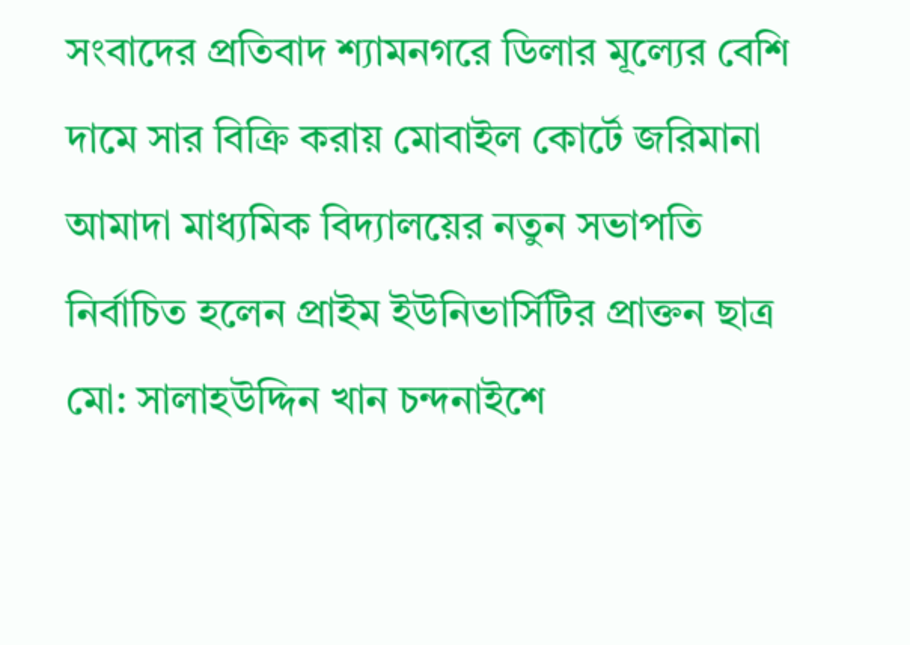সংবাদের প্রতিবাদ শ্যামনগরে ডিলার মূল্যের বেশি দামে সার বিক্রি করায় মোবাইল কোর্টে জরিমানা আমাদা মাধ্যমিক বিদ্যালয়ের নতুন সভাপতি নির্বাচিত হলেন প্রাইম ইউনিভার্সিটির প্রাক্তন ছাত্র মো: সালাহউদ্দিন খান চন্দনাইশে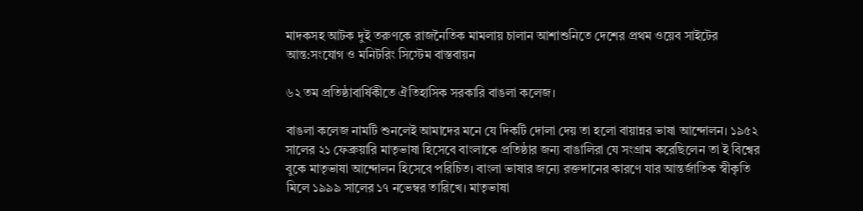মাদকসহ আটক দুই তরুণকে রাজনৈতিক মামলায় চালান আশাশুনিতে দেশের প্রথম ওয়েব সাইটের আন্ত:সংযোগ ও মনিটরিং সিস্টেম বাস্তবায়ন

৬২ তম প্রতিষ্ঠাবার্ষিকীতে ঐতিহাসিক সরকারি বাঙলা কলেজ।

বাঙলা কলেজ নামটি শুনলেই আমাদের মনে যে দিকটি দোলা দেয় তা হলো বায়ান্নর ভাষা আন্দোলন। ১৯৫২ সালের ২১ ফেব্রুয়ারি মাতৃভাষা হিসেবে বাংলাকে প্রতিষ্ঠার জন্য বাঙালিরা যে সংগ্রাম করেছিলেন তা ই বিশ্বের বুকে মাতৃভাষা আন্দোলন হিসেবে পরিচিত। বাংলা ভাষার জন্যে রক্তদানের কারণে যার আন্তর্জাতিক স্বীকৃতি মিলে ১৯৯৯ সালের ১৭ নভেম্বর তারিখে। মাতৃভাষা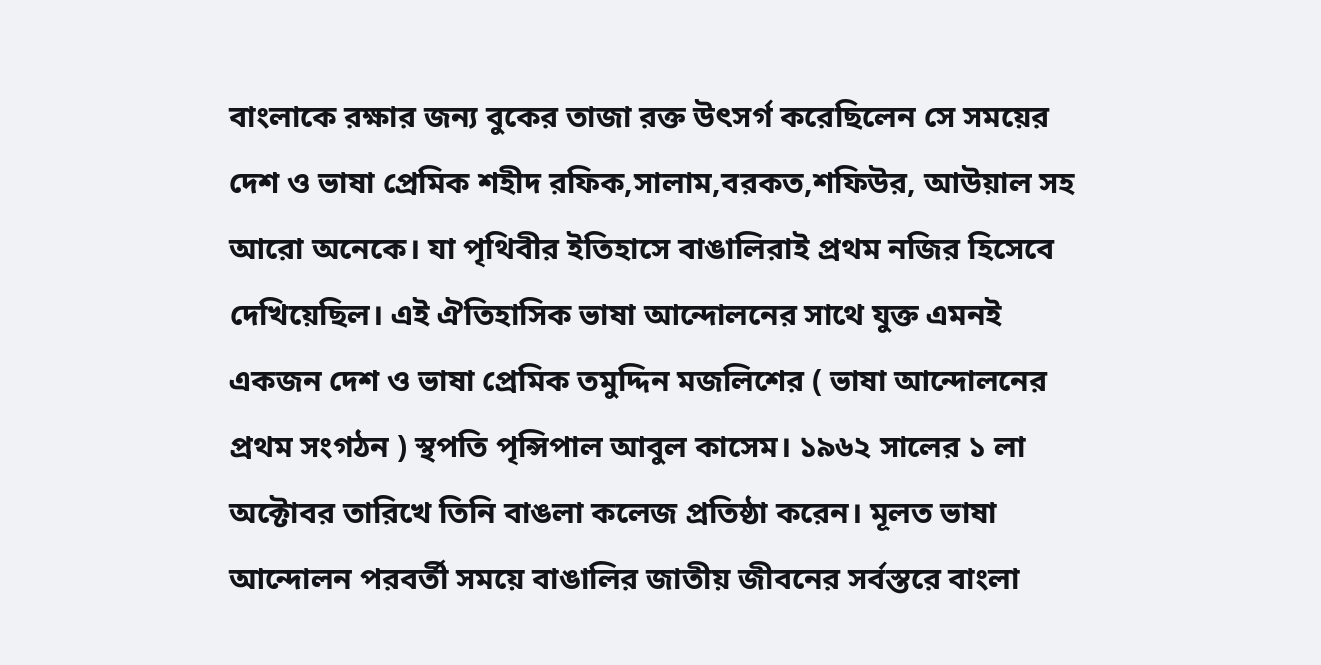বাংলাকে রক্ষার জন্য বুকের তাজা রক্ত উৎসর্গ করেছিলেন সে সময়ের দেশ ও ভাষা প্রেমিক শহীদ রফিক,সালাম,বরকত,শফিউর, আউয়াল সহ আরো অনেকে। যা পৃথিবীর ইতিহাসে বাঙালিরাই প্রথম নজির হিসেবে দেখিয়েছিল। এই ঐতিহাসিক ভাষা আন্দোলনের সাথে যুক্ত এমনই একজন দেশ ও ভাষা প্রেমিক তমুদ্দিন মজলিশের ( ভাষা আন্দোলনের প্রথম সংগঠন ) স্থপতি পৃন্সিপাল আবুল কাসেম। ১৯৬২ সালের ১ লা অক্টোবর তারিখে তিনি বাঙলা কলেজ প্রতিষ্ঠা করেন। মূলত ভাষা আন্দোলন পরবর্তী সময়ে বাঙালির জাতীয় জীবনের সর্বস্তরে বাংলা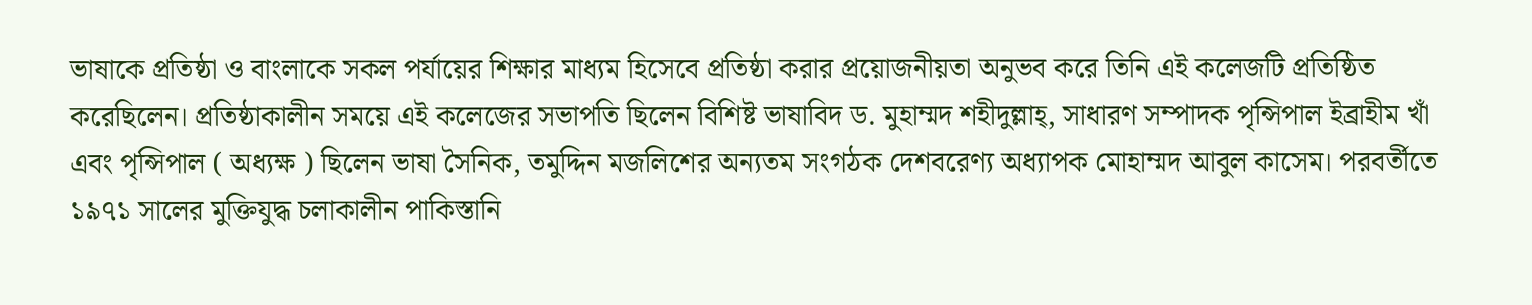ভাষাকে প্রতিষ্ঠা ও বাংলাকে সকল পর্যায়ের শিক্ষার মাধ্যম হিসেবে প্রতিষ্ঠা করার প্রয়োজনীয়তা অনুভব করে তিনি এই কলেজটি প্রতিষ্ঠিত করেছিলেন। প্রতিষ্ঠাকালীন সময়ে এই কলেজের সভাপতি ছিলেন বিশিষ্ট ভাষাবিদ ড. মুহাম্মদ শহীদুল্লাহ্, সাধারণ সম্পাদক পৃন্সিপাল ইব্রাহীম খাঁ এবং পৃন্সিপাল ( অধ্যক্ষ ) ছিলেন ভাষা সৈনিক, তমুদ্দিন মজলিশের অন্যতম সংগঠক দেশবরেণ্য অধ্যাপক মোহাম্মদ আবুল কাসেম। পরবর্তীতে ১৯৭১ সালের মুক্তিযুদ্ধ চলাকালীন পাকিস্তানি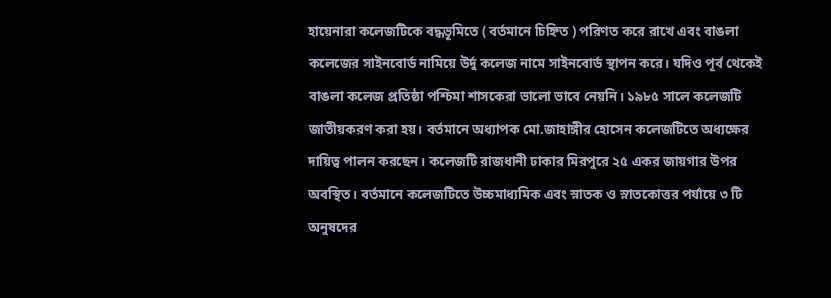হায়েনারা কলেজটিকে বদ্ধভূমিতে ( বর্তমানে চিহ্নিত ) পরিণত করে রাখে এবং বাঙলা কলেজের সাইনবোর্ড নামিয়ে উর্দু কলেজ নামে সাইনবোর্ড স্থাপন করে। যদিও পূর্ব থেকেই বাঙলা কলেজ প্রতিষ্ঠা পশ্চিমা শাসকেরা ভালো ভাবে নেয়নি। ১৯৮৫ সালে কলেজটি জাতীয়করণ করা হয়। বর্তমানে অধ্যাপক মো.জাহাঙ্গীর হোসেন কলেজটিতে অধ্যক্ষের দায়িত্ব পালন করছেন। কলেজটি রাজধানী ঢাকার মিরপুরে ২৫ একর জায়গার উপর অবস্থিত। বর্তমানে কলেজটিতে উচ্চমাধ্যমিক এবং স্নাতক ও স্নাতকোত্তর পর্যায়ে ৩ টি অনুষদের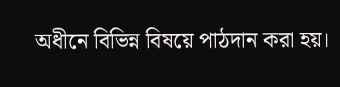অধীনে বিভিন্ন বিষয়ে পাঠদান করা হয়।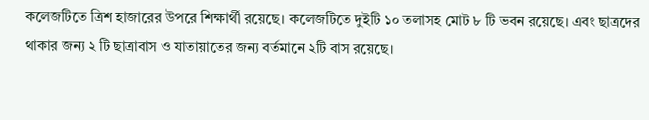কলেজটিতে ত্রিশ হাজারের উপরে শিক্ষার্থী রয়েছে। কলেজটিতে দুইটি ১০ তলাসহ মোট ৮ টি ভবন রয়েছে। এবং ছাত্রদের থাকার জন্য ২ টি ছাত্রাবাস ও যাতায়াতের জন্য বর্তমানে ২টি বাস রয়েছে।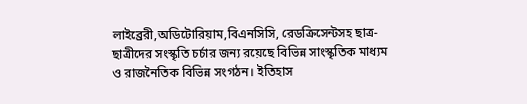লাইব্রেরী,অডিটোরিয়াম,বিএনসিসি, রেডক্রিসেন্টসহ ছাত্র-ছাত্রীদের সংস্কৃতি চর্চার জন্য রয়েছে বিভিন্ন সাংস্কৃতিক মাধ্যম ও রাজনৈতিক বিভিন্ন সংগঠন। ইতিহাস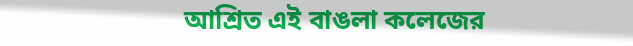আশ্রিত এই বাঙলা কলেজের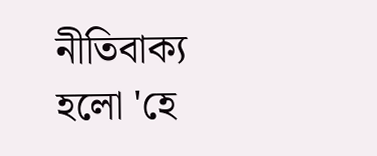নীতিবাক্য হলো 'হে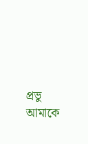প্রভু আমাকে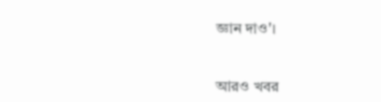জ্ঞান দাও'।


আরও খবর